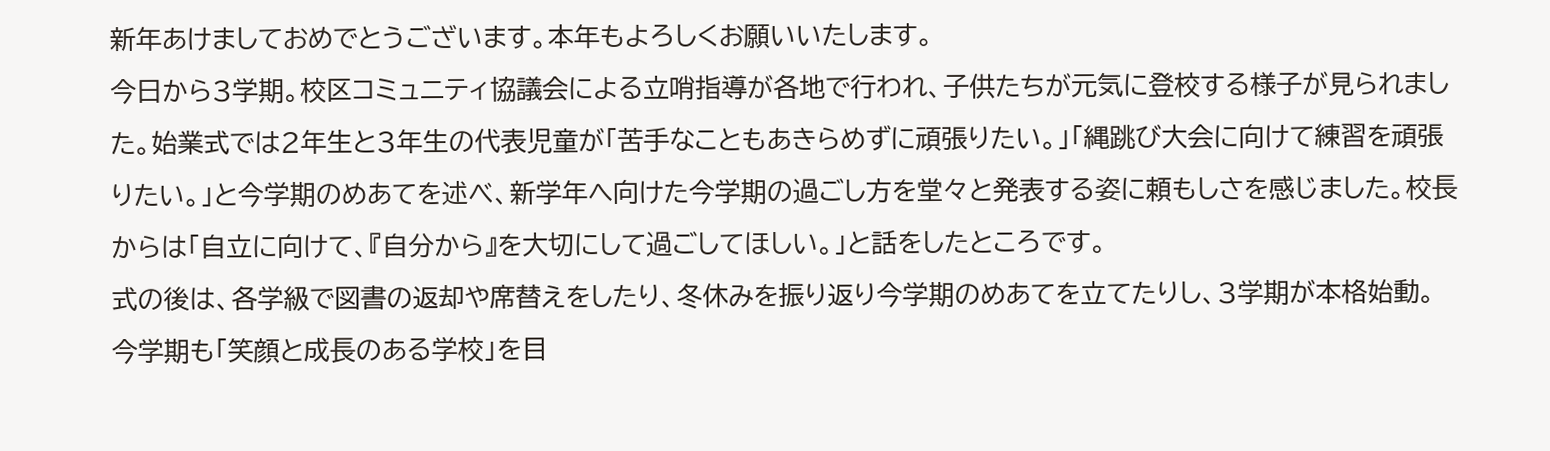新年あけましておめでとうございます。本年もよろしくお願いいたします。
今日から3学期。校区コミュニティ協議会による立哨指導が各地で行われ、子供たちが元気に登校する様子が見られました。始業式では2年生と3年生の代表児童が「苦手なこともあきらめずに頑張りたい。」「縄跳び大会に向けて練習を頑張りたい。」と今学期のめあてを述べ、新学年へ向けた今学期の過ごし方を堂々と発表する姿に頼もしさを感じました。校長からは「自立に向けて、『自分から』を大切にして過ごしてほしい。」と話をしたところです。
式の後は、各学級で図書の返却や席替えをしたり、冬休みを振り返り今学期のめあてを立てたりし、3学期が本格始動。今学期も「笑顔と成長のある学校」を目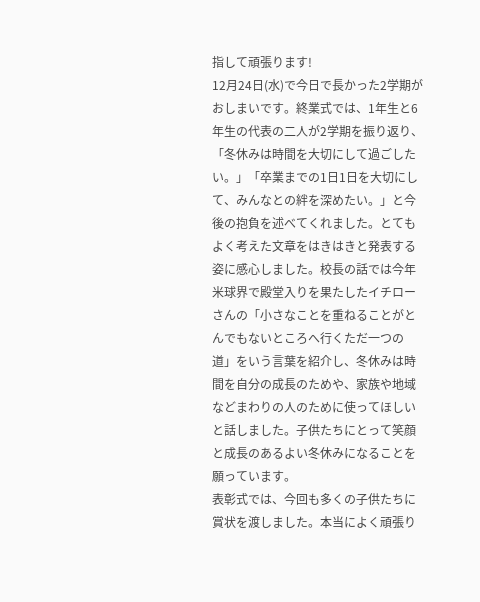指して頑張ります!
12月24日(水)で今日で長かった2学期がおしまいです。終業式では、1年生と6年生の代表の二人が2学期を振り返り、「冬休みは時間を大切にして過ごしたい。」「卒業までの1日1日を大切にして、みんなとの絆を深めたい。」と今後の抱負を述べてくれました。とてもよく考えた文章をはきはきと発表する姿に感心しました。校長の話では今年米球界で殿堂入りを果たしたイチローさんの「小さなことを重ねることがとんでもないところへ行くただ一つの道」をいう言葉を紹介し、冬休みは時間を自分の成長のためや、家族や地域などまわりの人のために使ってほしいと話しました。子供たちにとって笑顔と成長のあるよい冬休みになることを願っています。
表彰式では、今回も多くの子供たちに賞状を渡しました。本当によく頑張り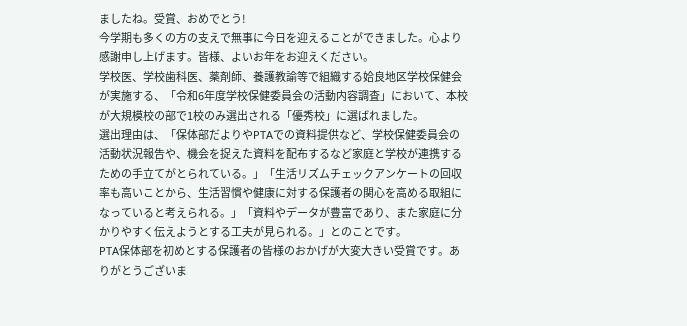ましたね。受賞、おめでとう!
今学期も多くの方の支えで無事に今日を迎えることができました。心より感謝申し上げます。皆様、よいお年をお迎えください。
学校医、学校歯科医、薬剤師、養護教諭等で組織する姶良地区学校保健会が実施する、「令和6年度学校保健委員会の活動内容調査」において、本校が大規模校の部で1校のみ選出される「優秀校」に選ばれました。
選出理由は、「保体部だよりやPTAでの資料提供など、学校保健委員会の活動状況報告や、機会を捉えた資料を配布するなど家庭と学校が連携するための手立てがとられている。」「生活リズムチェックアンケートの回収率も高いことから、生活習慣や健康に対する保護者の関心を高める取組になっていると考えられる。」「資料やデータが豊富であり、また家庭に分かりやすく伝えようとする工夫が見られる。」とのことです。
PTA保体部を初めとする保護者の皆様のおかげが大変大きい受賞です。ありがとうございま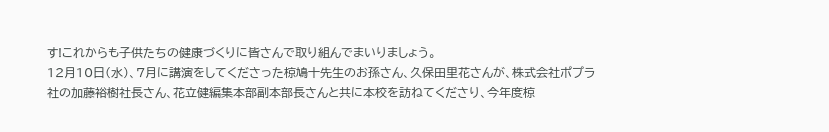す!これからも子供たちの健康づくりに皆さんで取り組んでまいりましょう。
12月10日(水)、7月に講演をしてくださった椋鳩十先生のお孫さん、久保田里花さんが、株式会社ポプラ社の加藤裕樹社長さん、花立健編集本部副本部長さんと共に本校を訪ねてくださり、今年度椋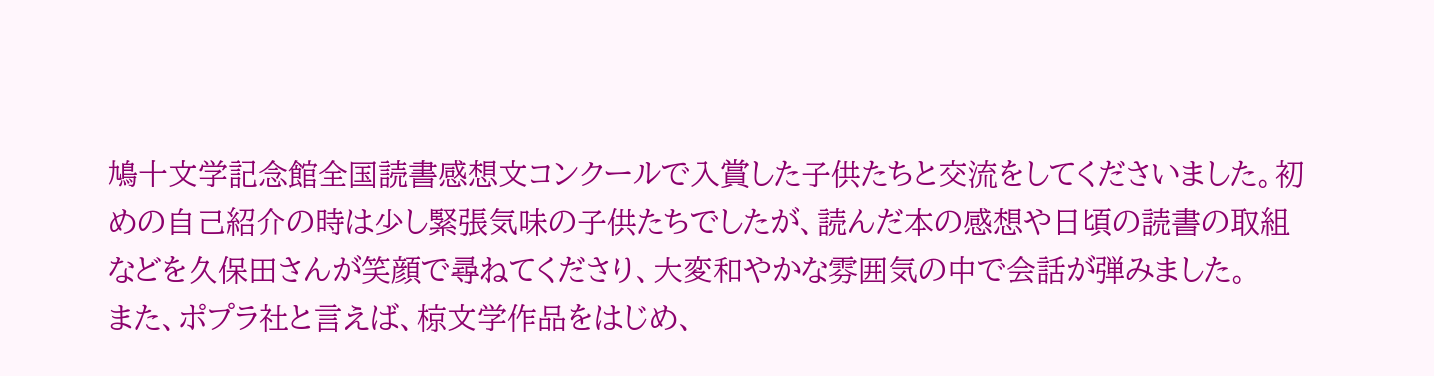鳩十文学記念館全国読書感想文コンクールで入賞した子供たちと交流をしてくださいました。初めの自己紹介の時は少し緊張気味の子供たちでしたが、読んだ本の感想や日頃の読書の取組などを久保田さんが笑顔で尋ねてくださり、大変和やかな雰囲気の中で会話が弾みました。
また、ポプラ社と言えば、椋文学作品をはじめ、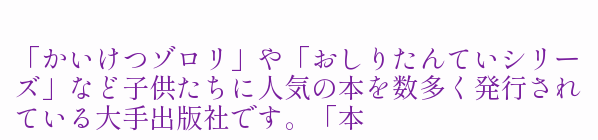「かいけつゾロリ」や「おしりたんていシリーズ」など子供たちに人気の本を数多く発行されている大手出版社です。「本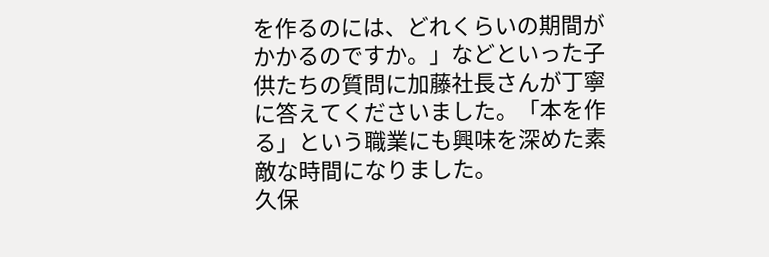を作るのには、どれくらいの期間がかかるのですか。」などといった子供たちの質問に加藤社長さんが丁寧に答えてくださいました。「本を作る」という職業にも興味を深めた素敵な時間になりました。
久保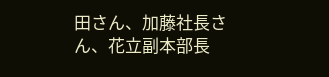田さん、加藤社長さん、花立副本部長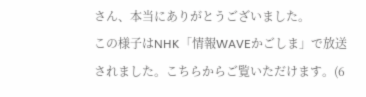さん、本当にありがとうございました。
この様子はNHK「情報WAVEかごしま」で放送されました。こちらからご覧いただけます。(6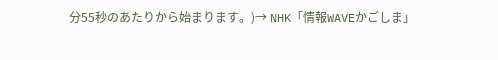分55秒のあたりから始まります。)→ NHK「情報WAVEかごしま」